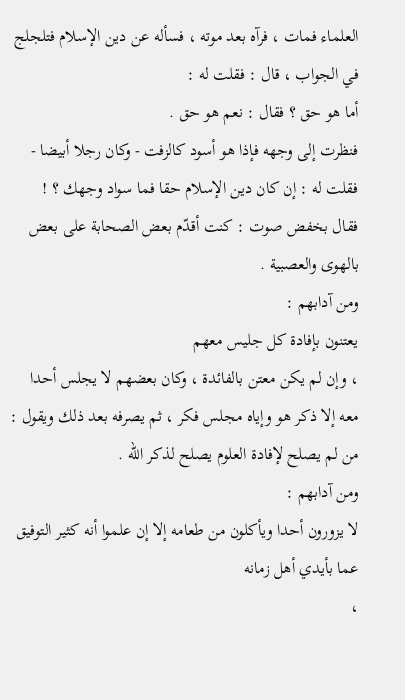العلماء فمات ، فرآه بعد موته ، فسأله عن دين الإسلام فتلجلج في الجواب ، قال : فقلت له :
أما هو حق ؟ فقال : نعم هو حق .
فنظرت إلى وجهه فإذا هو أسود كالزفت - وكان رجلا أبيضا - فقلت له : إن كان دين الإسلام حقا فما سواد وجهك ؟ !
فقال بخفض صوت : كنت أقدّم بعض الصحابة على بعض بالهوى والعصبية .
ومن آدابهم :
يعتنون بإفادة كل جليس معهم
، وإن لم يكن معتن بالفائدة ، وكان بعضهم لا يجلس أحدا معه إلا ذكر هو وإياه مجلس فكر ، ثم يصرفه بعد ذلك ويقول : من لم يصلح لإفادة العلوم يصلح لذكر اللّه .
ومن آدابهم :
لا يزورون أحدا ويأكلون من طعامه إلا إن علموا أنه كثير التوفيق عما بأيدي أهل زمانه
،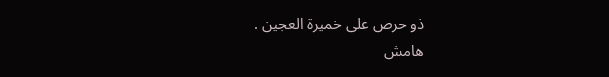ذو حرص على خميرة العجين .
هامش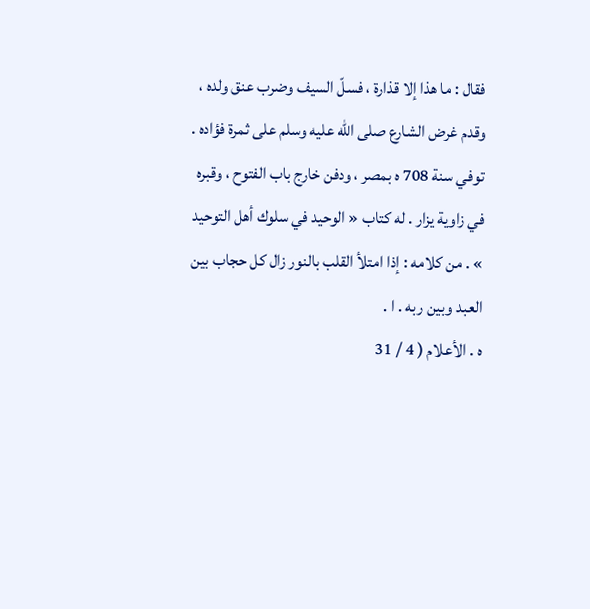فقال : ما هذا إلا قذارة ، فسلّ السيف وضرب عنق ولده ، وقدم غرض الشارع صلى اللّه عليه وسلم على ثمرة فؤاده .
توفي سنة 708 ه بمصر ، ودفن خارج باب الفتوح ، وقبره في زاوية يزار . له كتاب « الوحيد في سلوك أهل التوحيد » . من كلامه : إذا امتلأ القلب بالنور زال كل حجاب بين العبد وبين ربه . ا .
ه . الأعلام ( 4 / 31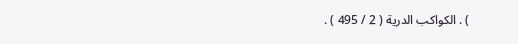) . الكواكب الدرية ( 2 / 495 ) .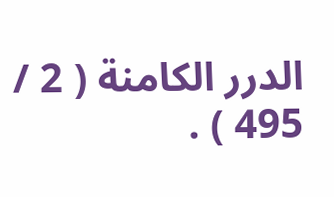الدرر الكامنة ( 2 / 495 ) .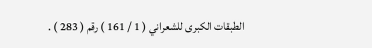الطبقات الكبرى للشعراني ( 1 / 161 ) رقم ( 283 ) .